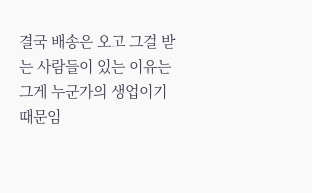결국 배송은 오고 그걸 받는 사람들이 있는 이유는 그게 누군가의 생업이기 때문임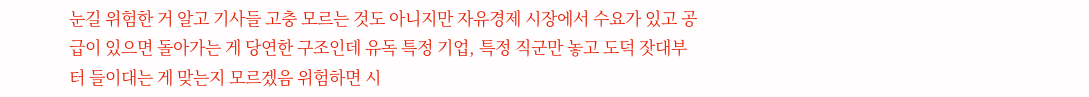눈길 위험한 거 알고 기사들 고충 모르는 것도 아니지만 자유경제 시장에서 수요가 있고 공급이 있으면 돌아가는 게 당연한 구조인데 유독 특정 기업, 특정 직군만 놓고 도덕 잣대부터 들이대는 게 맞는지 모르겠음 위험하면 시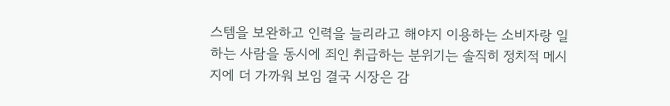스템을 보완하고 인력을 늘리라고 해야지 이용하는 소비자랑 일하는 사람을 동시에 죄인 취급하는 분위기는 솔직히 정치적 메시지에 더 가까워 보임 결국 시장은 감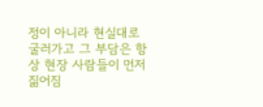정이 아니라 현실대로 굴러가고 그 부담은 항상 현장 사람들이 먼저 짊어짐